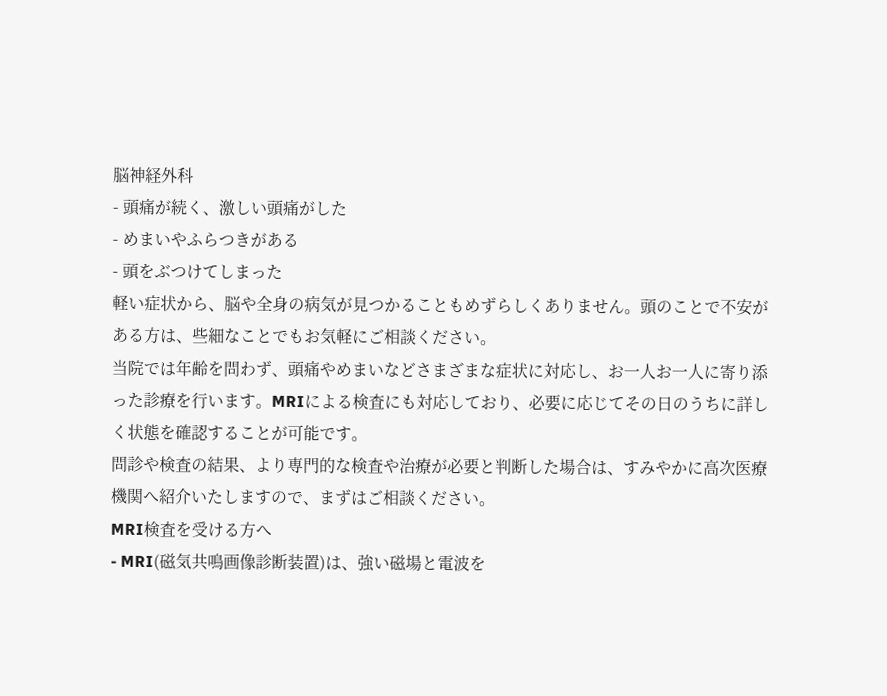脳神経外科
- 頭痛が続く、激しい頭痛がした
- めまいやふらつきがある
- 頭をぶつけてしまった
軽い症状から、脳や全身の病気が見つかることもめずらしくありません。頭のことで不安がある方は、些細なことでもお気軽にご相談ください。
当院では年齢を問わず、頭痛やめまいなどさまざまな症状に対応し、お一人お一人に寄り添った診療を行います。MRIによる検査にも対応しており、必要に応じてその日のうちに詳しく状態を確認することが可能です。
問診や検査の結果、より専門的な検査や治療が必要と判断した場合は、すみやかに高次医療機関へ紹介いたしますので、まずはご相談ください。
MRI検査を受ける方へ
- MRI(磁気共鳴画像診断装置)は、強い磁場と電波を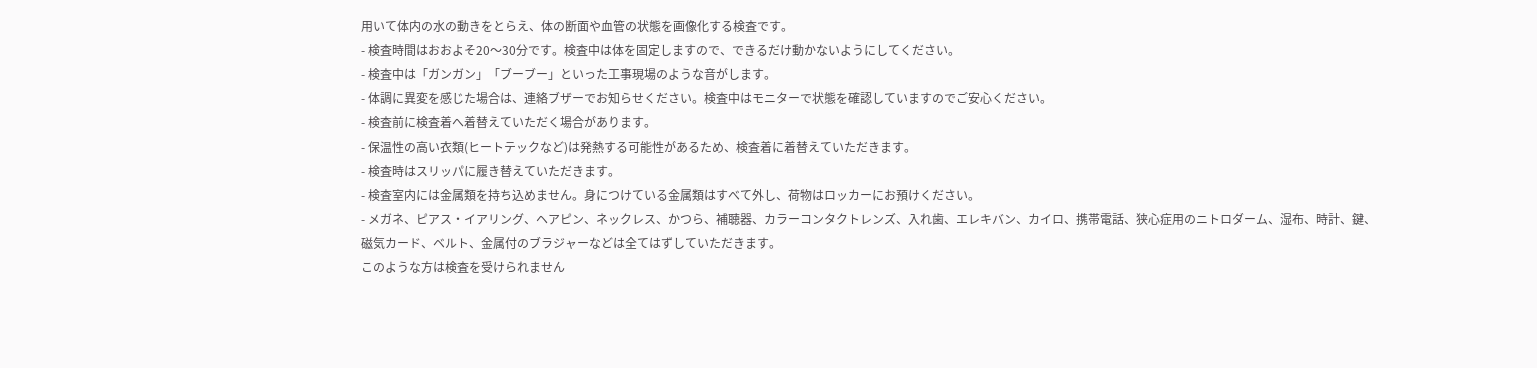用いて体内の水の動きをとらえ、体の断面や血管の状態を画像化する検査です。
- 検査時間はおおよそ20〜30分です。検査中は体を固定しますので、できるだけ動かないようにしてください。
- 検査中は「ガンガン」「ブーブー」といった工事現場のような音がします。
- 体調に異変を感じた場合は、連絡ブザーでお知らせください。検査中はモニターで状態を確認していますのでご安心ください。
- 検査前に検査着へ着替えていただく場合があります。
- 保温性の高い衣類(ヒートテックなど)は発熱する可能性があるため、検査着に着替えていただきます。
- 検査時はスリッパに履き替えていただきます。
- 検査室内には金属類を持ち込めません。身につけている金属類はすべて外し、荷物はロッカーにお預けください。
- メガネ、ピアス・イアリング、ヘアピン、ネックレス、かつら、補聴器、カラーコンタクトレンズ、入れ歯、エレキバン、カイロ、携帯電話、狭心症用のニトロダーム、湿布、時計、鍵、磁気カード、ベルト、金属付のブラジャーなどは全てはずしていただきます。
このような方は検査を受けられません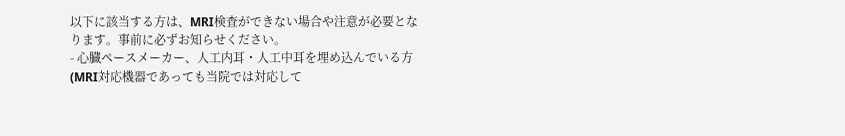以下に該当する方は、MRI検査ができない場合や注意が必要となります。事前に必ずお知らせください。
- 心臓ペースメーカー、人工内耳・人工中耳を埋め込んでいる方 (MRI対応機器であっても当院では対応して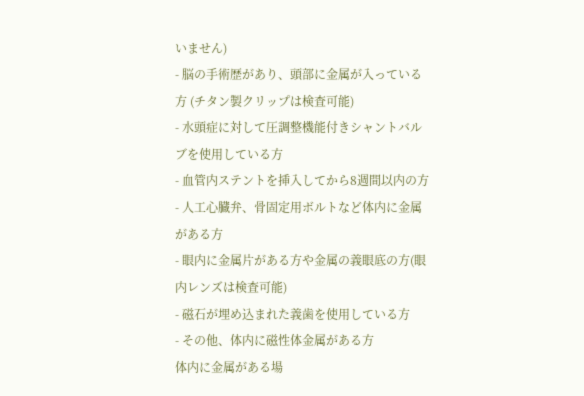いません)
- 脳の手術歴があり、頭部に金属が入っている方 (チタン製クリップは検査可能)
- 水頭症に対して圧調整機能付きシャントバルブを使用している方
- 血管内ステントを挿入してから8週間以内の方
- 人工心臓弁、骨固定用ボルトなど体内に金属がある方
- 眼内に金属片がある方や金属の義眼底の方(眼内レンズは検査可能)
- 磁石が埋め込まれた義歯を使用している方
- その他、体内に磁性体金属がある方
体内に金属がある場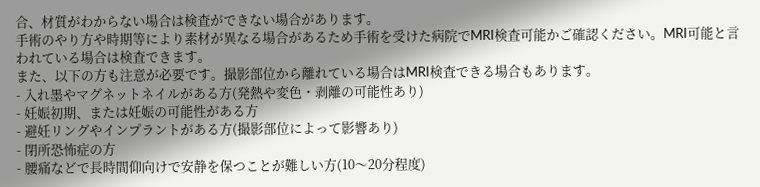合、材質がわからない場合は検査ができない場合があります。
手術のやり方や時期等により素材が異なる場合があるため手術を受けた病院でMRI検査可能かご確認ください。MRI可能と言われている場合は検査できます。
また、以下の方も注意が必要です。撮影部位から離れている場合はMRI検査できる場合もあります。
- 入れ墨やマグネットネイルがある方(発熱や変色・剥離の可能性あり)
- 妊娠初期、または妊娠の可能性がある方
- 避妊リングやインプラントがある方(撮影部位によって影響あり)
- 閉所恐怖症の方
- 腰痛などで長時間仰向けで安静を保つことが難しい方(10〜20分程度)